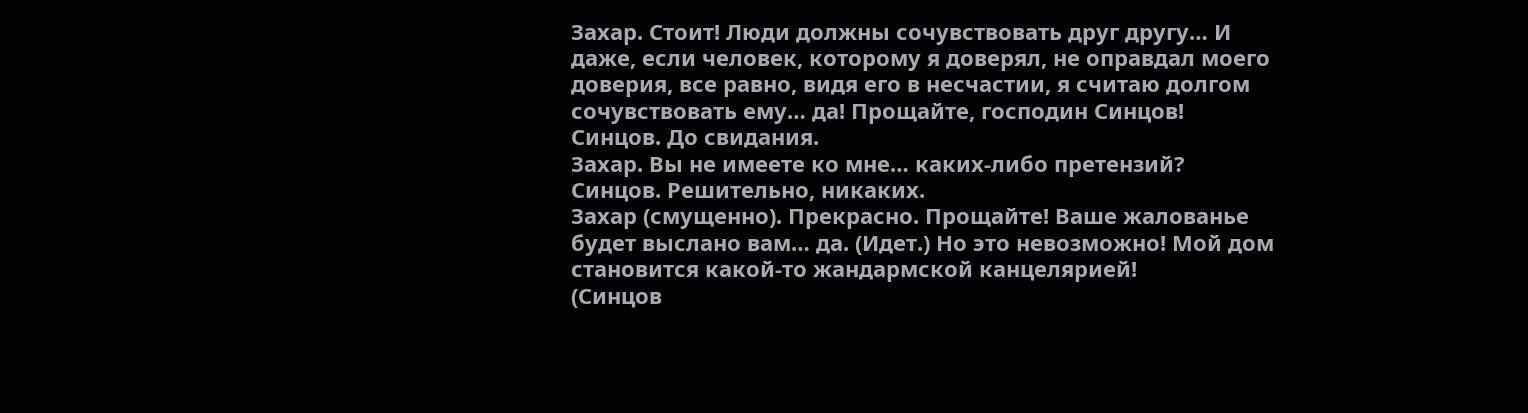Захар. Стоит! Люди должны сочувствовать друг другу… И даже, если человек, которому я доверял, не оправдал моего доверия, все равно, видя его в несчастии, я считаю долгом сочувствовать ему… да! Прощайте, господин Синцов!
Синцов. До свидания.
Захар. Вы не имеете ко мне… каких-либо претензий?
Синцов. Решительно, никаких.
Захар (смущенно). Прекрасно. Прощайте! Ваше жалованье будет выслано вам… да. (Идет.) Но это невозможно! Мой дом становится какой-то жандармской канцелярией!
(Синцов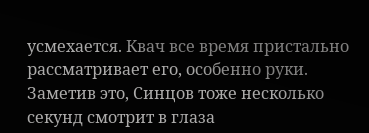усмехается. Квач все время пристально рассматривает его, особенно руки. Заметив это, Синцов тоже несколько секунд смотрит в глаза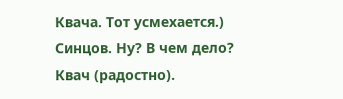Квача. Тот усмехается.)
Синцов. Ну? В чем дело?
Квач (радостно).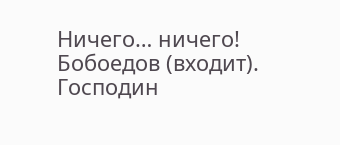Ничего… ничего!
Бобоедов (входит). Господин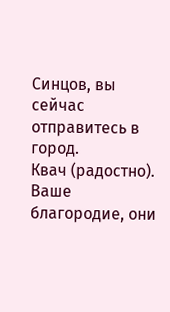Синцов, вы сейчас отправитесь в город.
Квач (радостно). Ваше благородие, они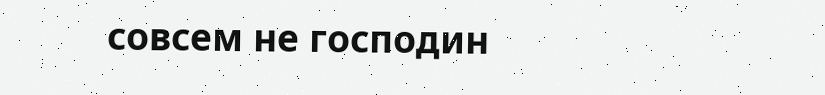совсем не господин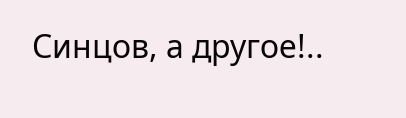Синцов, а другое!..